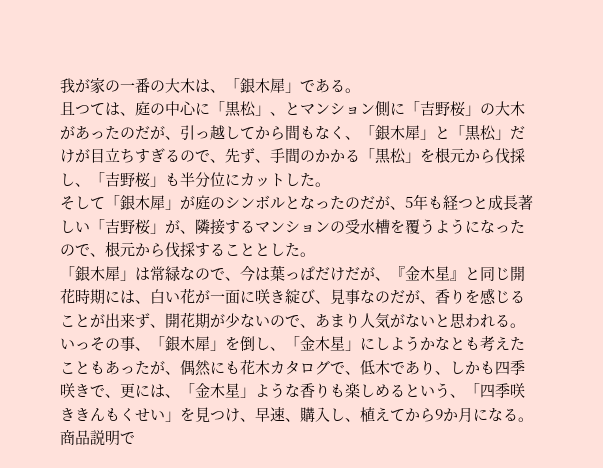我が家の一番の大木は、「銀木犀」である。
且つては、庭の中心に「黒松」、とマンション側に「吉野桜」の大木があったのだが、引っ越してから間もなく、「銀木犀」と「黒松」だけが目立ちすぎるので、先ず、手間のかかる「黒松」を根元から伐採し、「吉野桜」も半分位にカットした。
そして「銀木犀」が庭のシンボルとなったのだが、5年も経つと成長著しい「吉野桜」が、隣接するマンションの受水槽を覆うようになったので、根元から伐採することとした。
「銀木犀」は常緑なので、今は葉っぱだけだが、『金木星』と同じ開花時期には、白い花が一面に咲き綻び、見事なのだが、香りを感じることが出来ず、開花期が少ないので、あまり人気がないと思われる。
いっその事、「銀木犀」を倒し、「金木星」にしようかなとも考えたこともあったが、偶然にも花木カタログで、低木であり、しかも四季咲きで、更には、「金木星」ような香りも楽しめるという、「四季咲ききんもくせい」を見つけ、早速、購入し、植えてから9か月になる。
商品説明で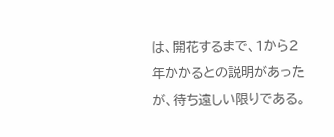は、開花するまで、1から2年かかるとの説明があったが、待ち遠しい限りである。